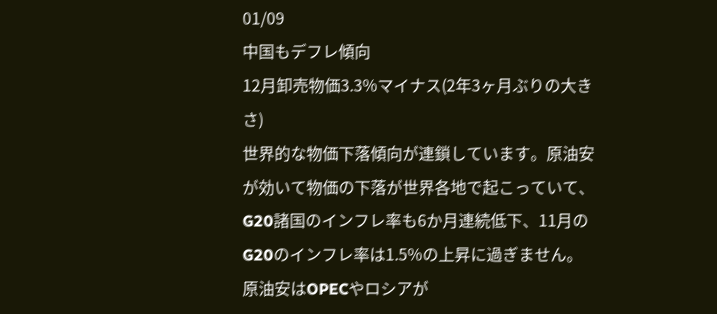01/09
中国もデフレ傾向
12月卸売物価3.3%マイナス(2年3ヶ月ぶりの大きさ)
世界的な物価下落傾向が連鎖しています。原油安が効いて物価の下落が世界各地で起こっていて、G20諸国のインフレ率も6か月連続低下、11月のG20のインフレ率は1.5%の上昇に過ぎません。
原油安はOPECやロシアが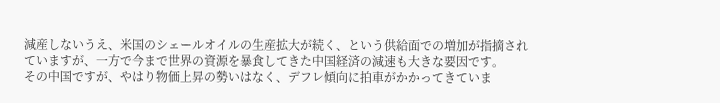減産しないうえ、米国のシェールオイルの生産拡大が続く、という供給面での増加が指摘されていますが、一方で今まで世界の資源を暴食してきた中国経済の減速も大きな要因です。
その中国ですが、やはり物価上昇の勢いはなく、デフレ傾向に拍車がかかってきていま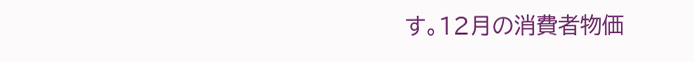す。12月の消費者物価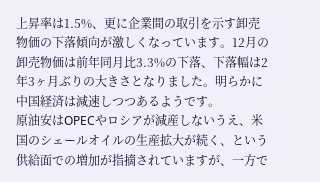上昇率は1.5%、更に企業間の取引を示す卸売物価の下落傾向が激しくなっています。12月の卸売物価は前年同月比3.3%の下落、下落幅は2年3ヶ月ぶりの大きさとなりました。明らかに中国経済は減速しつつあるようです。
原油安はOPECやロシアが減産しないうえ、米国のシェールオイルの生産拡大が続く、という供給面での増加が指摘されていますが、一方で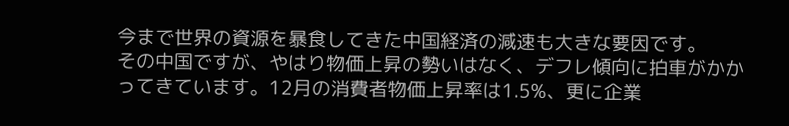今まで世界の資源を暴食してきた中国経済の減速も大きな要因です。
その中国ですが、やはり物価上昇の勢いはなく、デフレ傾向に拍車がかかってきています。12月の消費者物価上昇率は1.5%、更に企業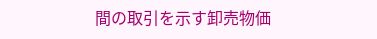間の取引を示す卸売物価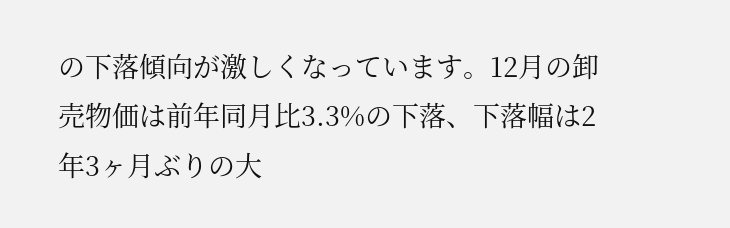の下落傾向が激しくなっています。12月の卸売物価は前年同月比3.3%の下落、下落幅は2年3ヶ月ぶりの大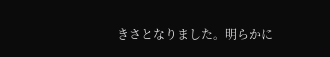きさとなりました。明らかに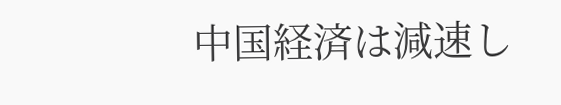中国経済は減速し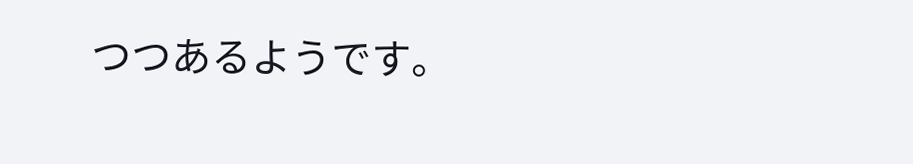つつあるようです。